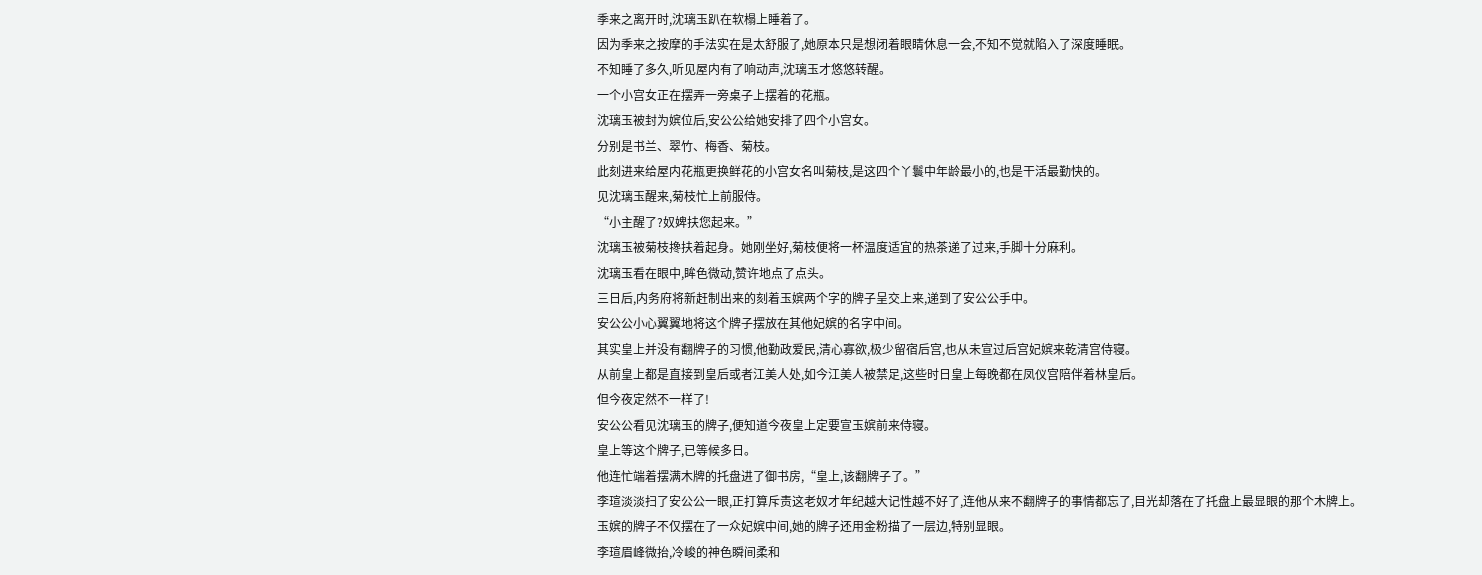季来之离开时,沈璃玉趴在软榻上睡着了。
因为季来之按摩的手法实在是太舒服了,她原本只是想闭着眼睛休息一会,不知不觉就陷入了深度睡眠。
不知睡了多久,听见屋内有了响动声,沈璃玉才悠悠转醒。
一个小宫女正在摆弄一旁桌子上摆着的花瓶。
沈璃玉被封为嫔位后,安公公给她安排了四个小宫女。
分别是书兰、翠竹、梅香、菊枝。
此刻进来给屋内花瓶更换鲜花的小宫女名叫菊枝,是这四个丫鬟中年龄最小的,也是干活最勤快的。
见沈璃玉醒来,菊枝忙上前服侍。
“小主醒了?奴婢扶您起来。”
沈璃玉被菊枝搀扶着起身。她刚坐好,菊枝便将一杯温度适宜的热茶递了过来,手脚十分麻利。
沈璃玉看在眼中,眸色微动,赞许地点了点头。
三日后,内务府将新赶制出来的刻着玉嫔两个字的牌子呈交上来,递到了安公公手中。
安公公小心翼翼地将这个牌子摆放在其他妃嫔的名字中间。
其实皇上并没有翻牌子的习惯,他勤政爱民,清心寡欲,极少留宿后宫,也从未宣过后宫妃嫔来乾清宫侍寝。
从前皇上都是直接到皇后或者江美人处,如今江美人被禁足,这些时日皇上每晚都在凤仪宫陪伴着林皇后。
但今夜定然不一样了!
安公公看见沈璃玉的牌子,便知道今夜皇上定要宣玉嫔前来侍寝。
皇上等这个牌子,已等候多日。
他连忙端着摆满木牌的托盘进了御书房,“皇上,该翻牌子了。”
李瑄淡淡扫了安公公一眼,正打算斥责这老奴才年纪越大记性越不好了,连他从来不翻牌子的事情都忘了,目光却落在了托盘上最显眼的那个木牌上。
玉嫔的牌子不仅摆在了一众妃嫔中间,她的牌子还用金粉描了一层边,特别显眼。
李瑄眉峰微抬,冷峻的神色瞬间柔和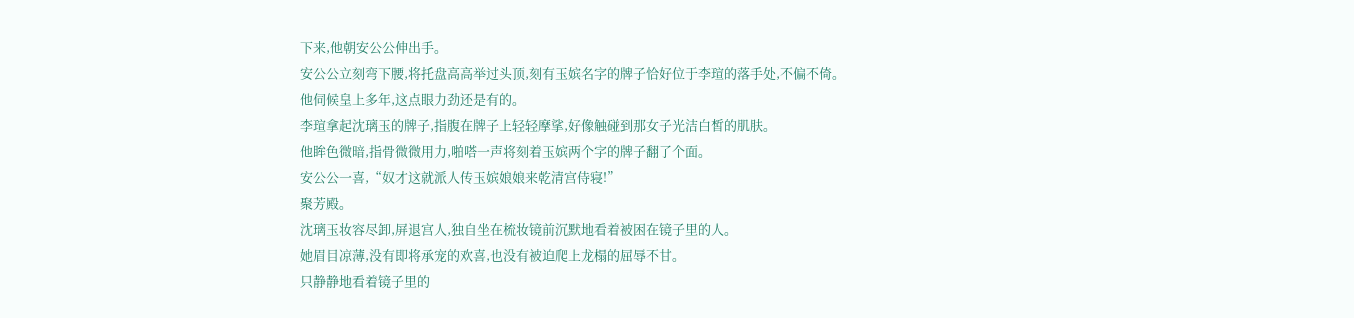下来,他朝安公公伸出手。
安公公立刻弯下腰,将托盘高高举过头顶,刻有玉嫔名字的牌子恰好位于李瑄的落手处,不偏不倚。
他伺候皇上多年,这点眼力劲还是有的。
李瑄拿起沈璃玉的牌子,指腹在牌子上轻轻摩挲,好像触碰到那女子光洁白皙的肌肤。
他眸色微暗,指骨微微用力,啪嗒一声将刻着玉嫔两个字的牌子翻了个面。
安公公一喜,“奴才这就派人传玉嫔娘娘来乾清宫侍寝!”
聚芳殿。
沈璃玉妆容尽卸,屏退宫人,独自坐在梳妆镜前沉默地看着被困在镜子里的人。
她眉目凉薄,没有即将承宠的欢喜,也没有被迫爬上龙榻的屈辱不甘。
只静静地看着镜子里的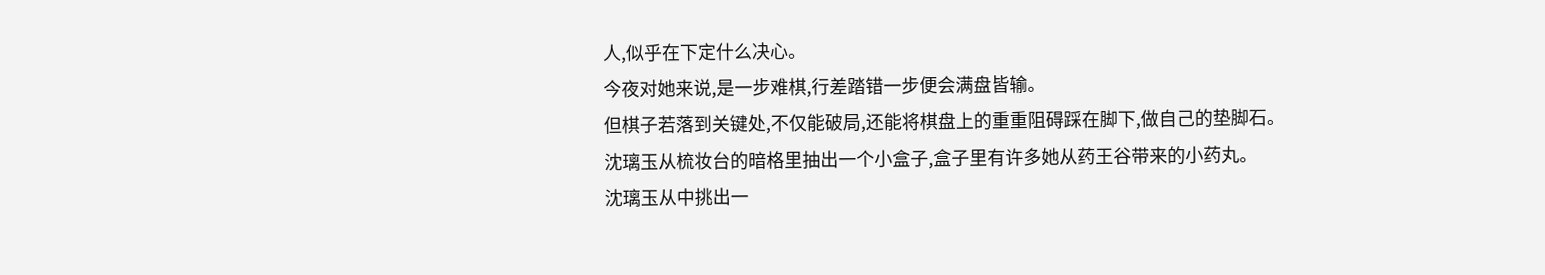人,似乎在下定什么决心。
今夜对她来说,是一步难棋,行差踏错一步便会满盘皆输。
但棋子若落到关键处,不仅能破局,还能将棋盘上的重重阻碍踩在脚下,做自己的垫脚石。
沈璃玉从梳妆台的暗格里抽出一个小盒子,盒子里有许多她从药王谷带来的小药丸。
沈璃玉从中挑出一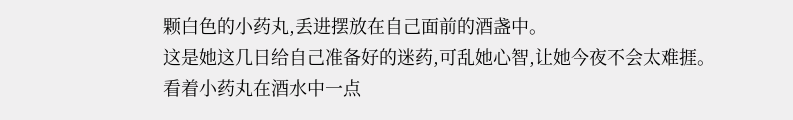颗白色的小药丸,丢进摆放在自己面前的酒盏中。
这是她这几日给自己准备好的迷药,可乱她心智,让她今夜不会太难捱。
看着小药丸在酒水中一点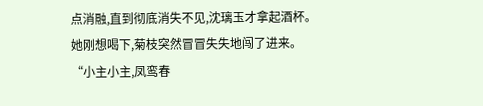点消融,直到彻底消失不见,沈璃玉才拿起酒杯。
她刚想喝下,菊枝突然冒冒失失地闯了进来。
“小主小主,凤鸾春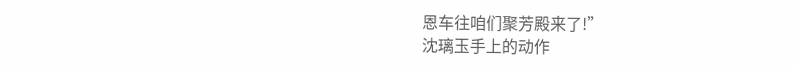恩车往咱们聚芳殿来了!”
沈璃玉手上的动作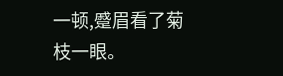一顿,蹙眉看了菊枝一眼。